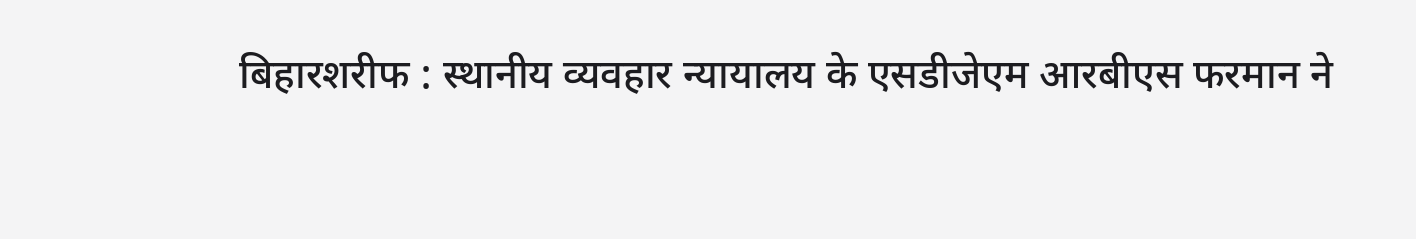बिहारशरीफ : स्थानीय व्यवहार न्यायालय के एसडीजेएम आरबीएस फरमान ने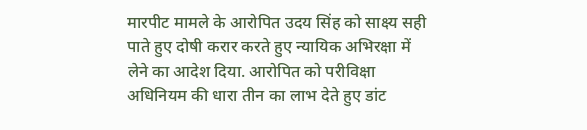मारपीट मामले के आरोपित उदय सिंह को साक्ष्य सही पाते हुए दोषी करार करते हुए न्यायिक अभिरक्षा में लेने का आदेश दिया. आरोपित को परीविक्षा अधिनियम की धारा तीन का लाभ देते हुए डांट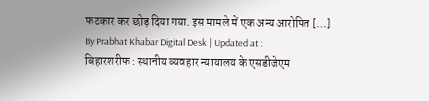फटकार कर छोड़ दिया गया. इस मामले में एक अन्य आरोपित […]
By Prabhat Khabar Digital Desk | Updated at :
बिहारशरीफ : स्थानीय व्यवहार न्यायालय के एसडीजेएम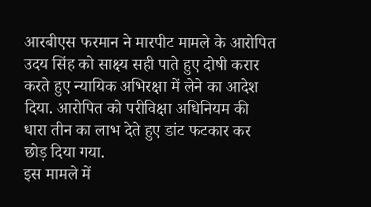आरबीएस फरमान ने मारपीट मामले के आरोपित उदय सिंह को साक्ष्य सही पाते हुए दोषी करार करते हुए न्यायिक अभिरक्षा में लेने का आदेश दिया. आरोपित को परीविक्षा अधिनियम की धारा तीन का लाभ देते हुए डांट फटकार कर छोड़ दिया गया.
इस मामले में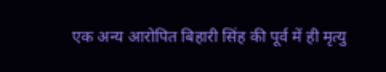एक अन्य आरोपित बिहारी सिंह की पूर्व में ही मृत्यु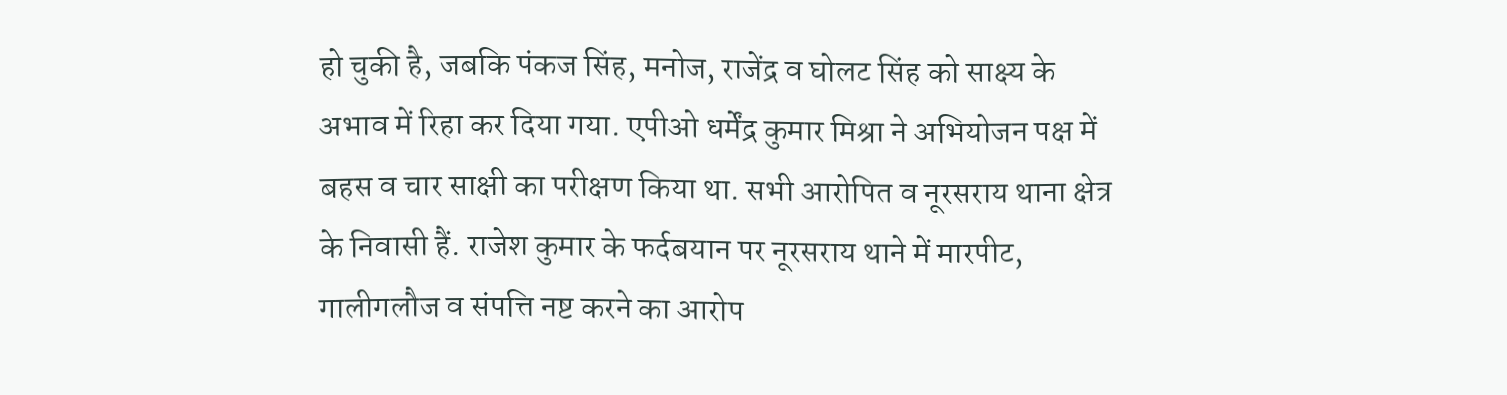हो चुकी है, जबकि पंकज सिंह, मनोज, राजेंद्र व घोलट सिंह को साक्ष्य के अभाव में रिहा कर दिया गया. एपीओ धर्मेंद्र कुमार मिश्रा ने अभियोजन पक्ष में बहस व चार साक्षी का परीक्षण किया था. सभी आरोपित व नूरसराय थाना क्षेत्र के निवासी हैं. राजेश कुमार के फर्दबयान पर नूरसराय थाने में मारपीट, गालीगलौज व संपत्ति नष्ट करने का आरोप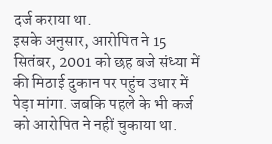दर्ज कराया था.
इसके अनुसार, आरोपित ने 15 सितंबर, 2001 को छह बजे संध्या में की मिठाई दुकान पर पहुंच उधार में पेड़ा मांगा. जबकि पहले के भी कर्ज को आरोपित ने नहीं चुकाया था.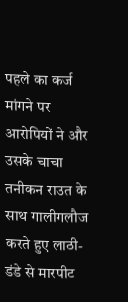पहले का कर्ज मांगने पर आरोपियों ने और उसके चाचा तनीकन राउत के साथ गालीगलौज करते हुए लाठी-डंडे से मारपीट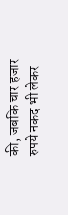की, जबकि चार हजार रुपये नकद भी लेकर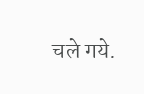चले गये.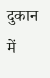दुकान में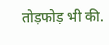तोड़फोड़ भी की.